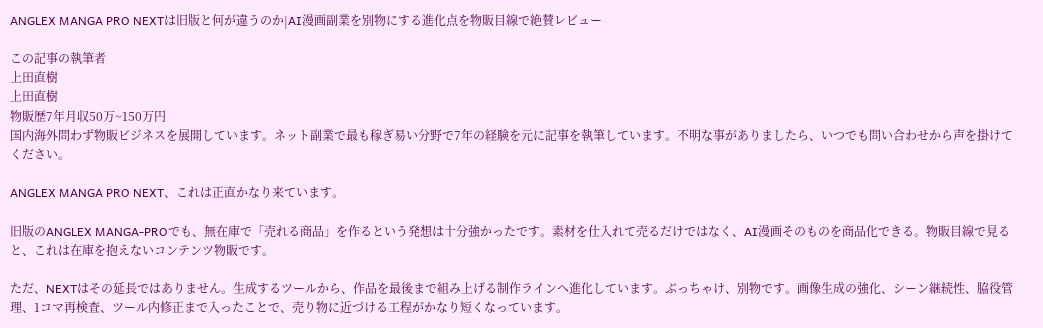ANGLEX MANGA PRO NEXTは旧版と何が違うのか|AI漫画副業を別物にする進化点を物販目線で絶賛レビュー

この記事の執筆者
上田直樹
上田直樹
物販歴7年月収50万~150万円
国内海外問わず物販ビジネスを展開しています。ネット副業で最も稼ぎ易い分野で7年の経験を元に記事を執筆しています。不明な事がありましたら、いつでも問い合わせから声を掛けてください。

ANGLEX MANGA PRO NEXT、これは正直かなり来ています。

旧版のANGLEX MANGA-PROでも、無在庫で「売れる商品」を作るという発想は十分強かったです。素材を仕入れて売るだけではなく、AI漫画そのものを商品化できる。物販目線で見ると、これは在庫を抱えないコンテンツ物販です。

ただ、NEXTはその延長ではありません。生成するツールから、作品を最後まで組み上げる制作ラインへ進化しています。ぶっちゃけ、別物です。画像生成の強化、シーン継続性、脇役管理、1コマ再検査、ツール内修正まで入ったことで、売り物に近づける工程がかなり短くなっています。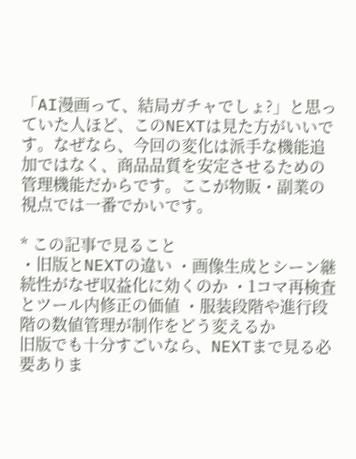「AI漫画って、結局ガチャでしょ?」と思っていた人ほど、このNEXTは見た方がいいです。なぜなら、今回の変化は派手な機能追加ではなく、商品品質を安定させるための管理機能だからです。ここが物販・副業の視点では一番でかいです。

* この記事で見ること
・旧版とNEXTの違い ・画像生成とシーン継続性がなぜ収益化に効くのか ・1コマ再検査とツール内修正の価値 ・服装段階や進行段階の数値管理が制作をどう変えるか
旧版でも十分すごいなら、NEXTまで見る必要ありま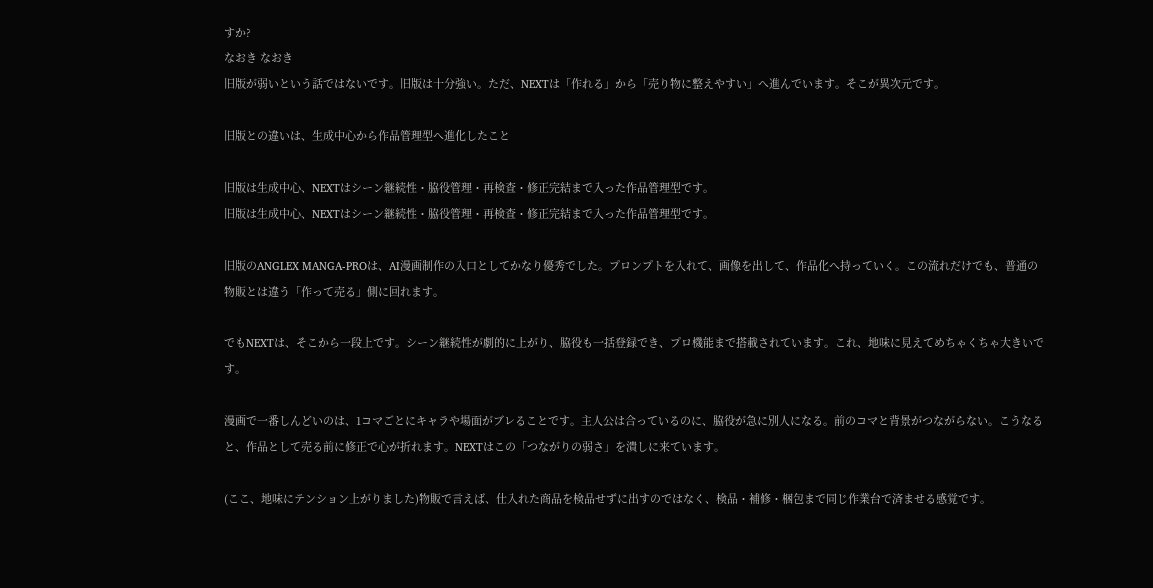すか?
なおき なおき
旧版が弱いという話ではないです。旧版は十分強い。ただ、NEXTは「作れる」から「売り物に整えやすい」へ進んでいます。そこが異次元です。

旧版との違いは、生成中心から作品管理型へ進化したこと

旧版は生成中心、NEXTはシーン継続性・脇役管理・再検査・修正完結まで入った作品管理型です。
旧版は生成中心、NEXTはシーン継続性・脇役管理・再検査・修正完結まで入った作品管理型です。

旧版のANGLEX MANGA-PROは、AI漫画制作の入口としてかなり優秀でした。プロンプトを入れて、画像を出して、作品化へ持っていく。この流れだけでも、普通の物販とは違う「作って売る」側に回れます。

でもNEXTは、そこから一段上です。シーン継続性が劇的に上がり、脇役も一括登録でき、プロ機能まで搭載されています。これ、地味に見えてめちゃくちゃ大きいです。

漫画で一番しんどいのは、1コマごとにキャラや場面がブレることです。主人公は合っているのに、脇役が急に別人になる。前のコマと背景がつながらない。こうなると、作品として売る前に修正で心が折れます。NEXTはこの「つながりの弱さ」を潰しに来ています。

(ここ、地味にテンション上がりました)物販で言えば、仕入れた商品を検品せずに出すのではなく、検品・補修・梱包まで同じ作業台で済ませる感覚です。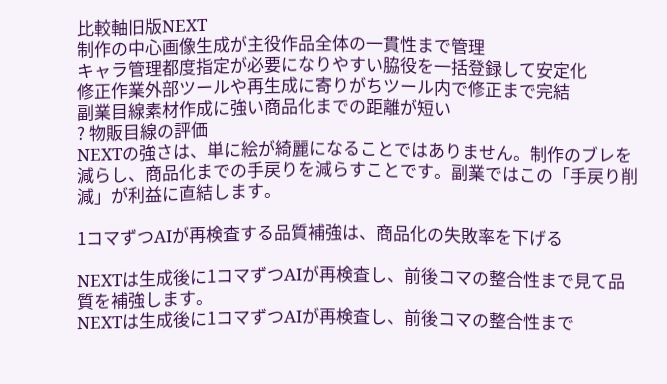比較軸旧版NEXT
制作の中心画像生成が主役作品全体の一貫性まで管理
キャラ管理都度指定が必要になりやすい脇役を一括登録して安定化
修正作業外部ツールや再生成に寄りがちツール内で修正まで完結
副業目線素材作成に強い商品化までの距離が短い
? 物販目線の評価
NEXTの強さは、単に絵が綺麗になることではありません。制作のブレを減らし、商品化までの手戻りを減らすことです。副業ではこの「手戻り削減」が利益に直結します。

1コマずつAIが再検査する品質補強は、商品化の失敗率を下げる

NEXTは生成後に1コマずつAIが再検査し、前後コマの整合性まで見て品質を補強します。
NEXTは生成後に1コマずつAIが再検査し、前後コマの整合性まで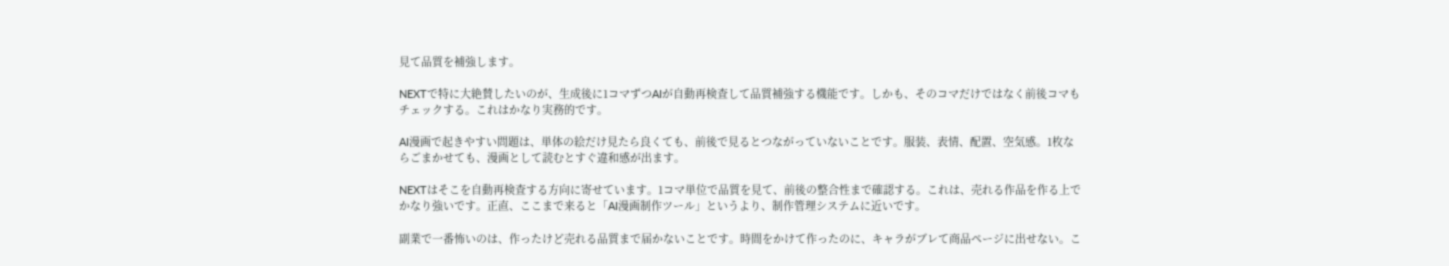見て品質を補強します。

NEXTで特に大絶賛したいのが、生成後に1コマずつAIが自動再検査して品質補強する機能です。しかも、そのコマだけではなく前後コマもチェックする。これはかなり実務的です。

AI漫画で起きやすい問題は、単体の絵だけ見たら良くても、前後で見るとつながっていないことです。服装、表情、配置、空気感。1枚ならごまかせても、漫画として読むとすぐ違和感が出ます。

NEXTはそこを自動再検査する方向に寄せています。1コマ単位で品質を見て、前後の整合性まで確認する。これは、売れる作品を作る上でかなり強いです。正直、ここまで来ると「AI漫画制作ツール」というより、制作管理システムに近いです。

副業で一番怖いのは、作ったけど売れる品質まで届かないことです。時間をかけて作ったのに、キャラがブレて商品ページに出せない。こ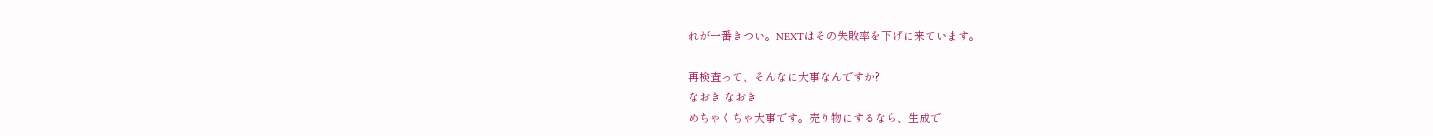れが一番きつい。NEXTはその失敗率を下げに来ています。

再検査って、そんなに大事なんですか?
なおき なおき
めちゃくちゃ大事です。売り物にするなら、生成で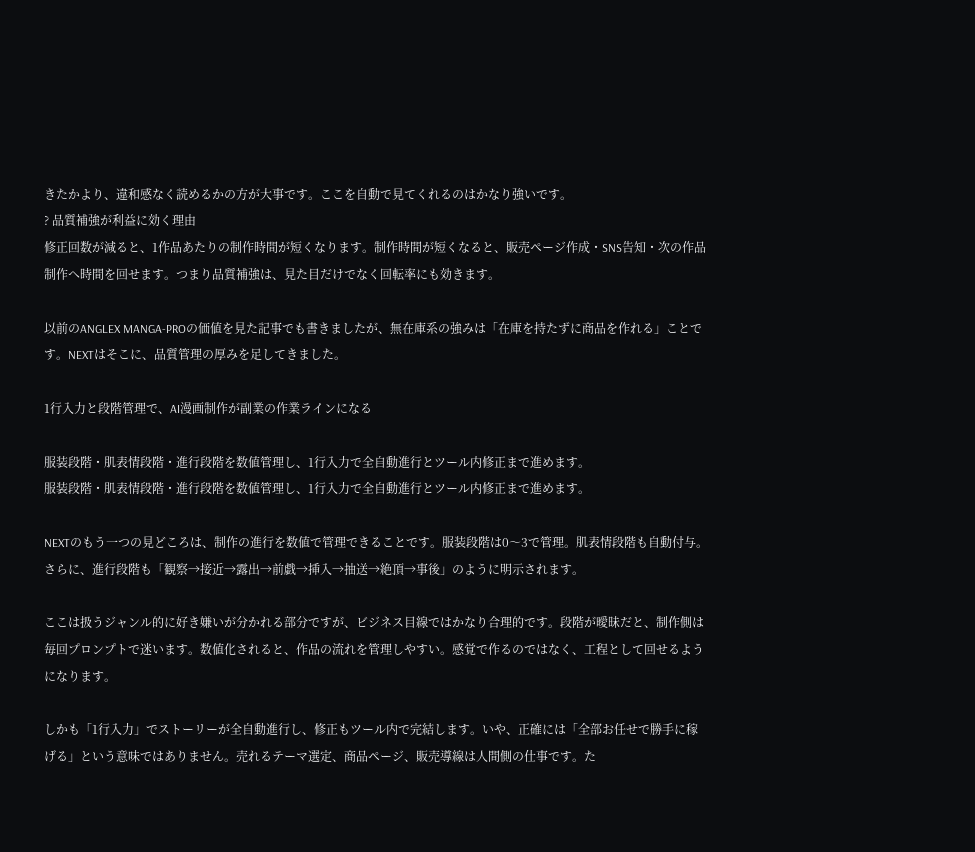きたかより、違和感なく読めるかの方が大事です。ここを自動で見てくれるのはかなり強いです。
? 品質補強が利益に効く理由
修正回数が減ると、1作品あたりの制作時間が短くなります。制作時間が短くなると、販売ページ作成・SNS告知・次の作品制作へ時間を回せます。つまり品質補強は、見た目だけでなく回転率にも効きます。

以前のANGLEX MANGA-PROの価値を見た記事でも書きましたが、無在庫系の強みは「在庫を持たずに商品を作れる」ことです。NEXTはそこに、品質管理の厚みを足してきました。

1行入力と段階管理で、AI漫画制作が副業の作業ラインになる

服装段階・肌表情段階・進行段階を数値管理し、1行入力で全自動進行とツール内修正まで進めます。
服装段階・肌表情段階・進行段階を数値管理し、1行入力で全自動進行とツール内修正まで進めます。

NEXTのもう一つの見どころは、制作の進行を数値で管理できることです。服装段階は0〜3で管理。肌表情段階も自動付与。さらに、進行段階も「観察→接近→露出→前戯→挿入→抽送→絶頂→事後」のように明示されます。

ここは扱うジャンル的に好き嫌いが分かれる部分ですが、ビジネス目線ではかなり合理的です。段階が曖昧だと、制作側は毎回プロンプトで迷います。数値化されると、作品の流れを管理しやすい。感覚で作るのではなく、工程として回せるようになります。

しかも「1行入力」でストーリーが全自動進行し、修正もツール内で完結します。いや、正確には「全部お任せで勝手に稼げる」という意味ではありません。売れるテーマ選定、商品ページ、販売導線は人間側の仕事です。た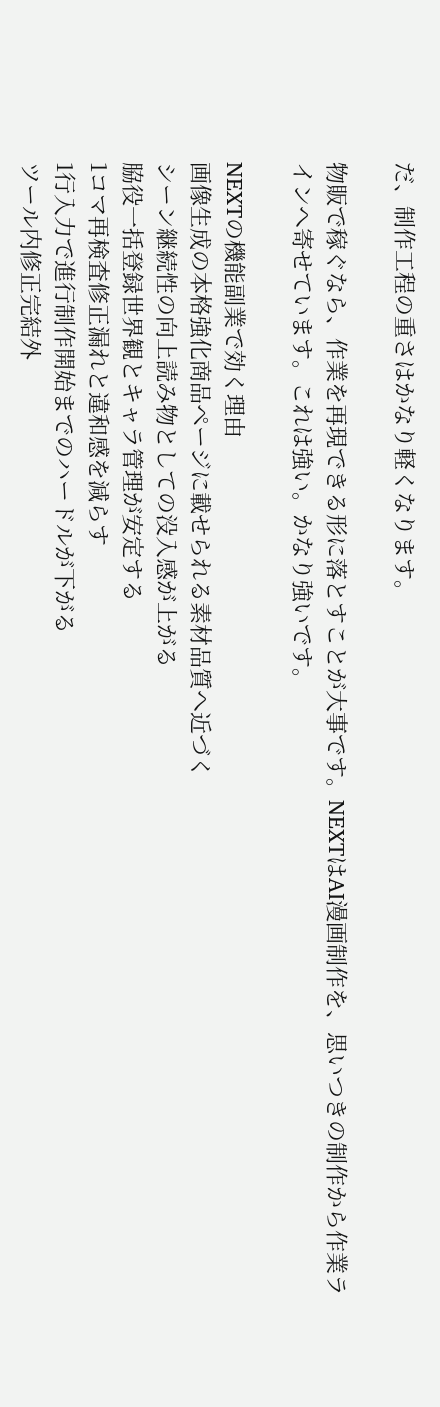だ、制作工程の重さはかなり軽くなります。

物販で稼ぐなら、作業を再現できる形に落とすことが大事です。NEXTはAI漫画制作を、思いつきの制作から作業ラインへ寄せています。これは強い。かなり強いです。

NEXTの機能副業で効く理由
画像生成の本格強化商品ページに載せられる素材品質へ近づく
シーン継続性の向上読み物としての没入感が上がる
脇役一括登録世界観とキャラ管理が安定する
1コマ再検査修正漏れと違和感を減らす
1行入力で進行制作開始までのハードルが下がる
ツール内修正完結外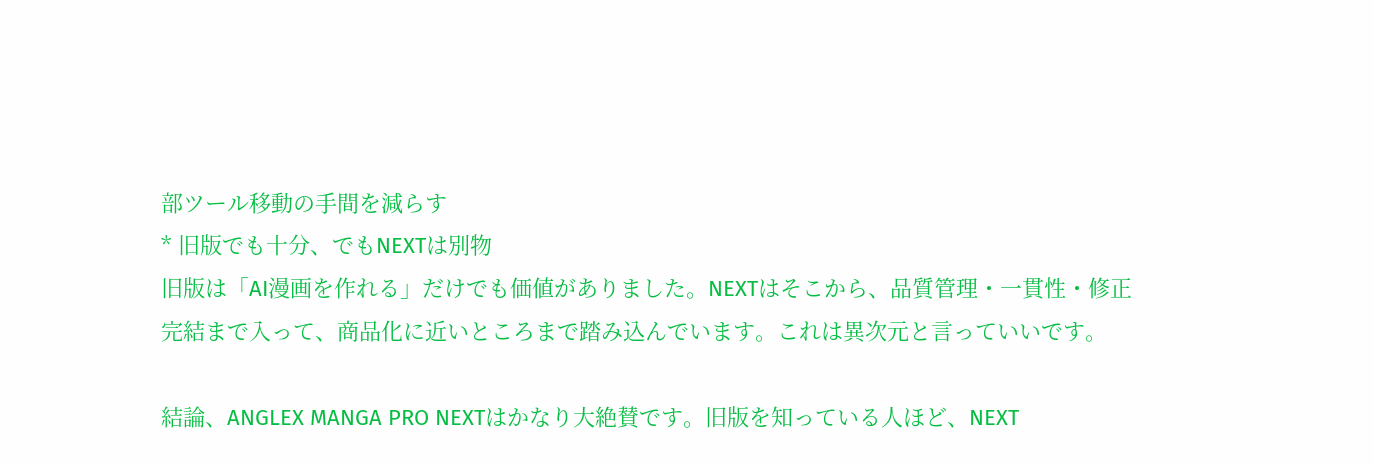部ツール移動の手間を減らす
* 旧版でも十分、でもNEXTは別物
旧版は「AI漫画を作れる」だけでも価値がありました。NEXTはそこから、品質管理・一貫性・修正完結まで入って、商品化に近いところまで踏み込んでいます。これは異次元と言っていいです。

結論、ANGLEX MANGA PRO NEXTはかなり大絶賛です。旧版を知っている人ほど、NEXT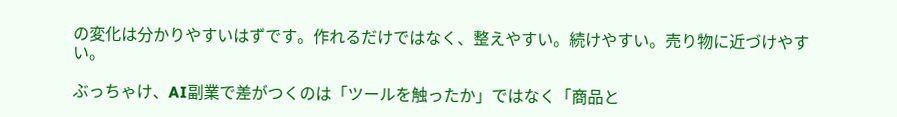の変化は分かりやすいはずです。作れるだけではなく、整えやすい。続けやすい。売り物に近づけやすい。

ぶっちゃけ、AI副業で差がつくのは「ツールを触ったか」ではなく「商品と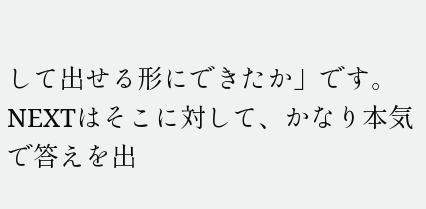して出せる形にできたか」です。NEXTはそこに対して、かなり本気で答えを出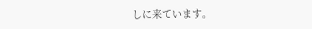しに来ています。